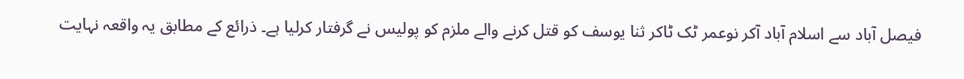فیصل آباد سے اسلام آباد آکر نوعمر ٹک ٹاکر ثنا یوسف کو قتل کرنے والے ملزم کو پولیس نے گرفتار کرلیا ہے۔ ذرائع کے مطابق یہ واقعہ نہایت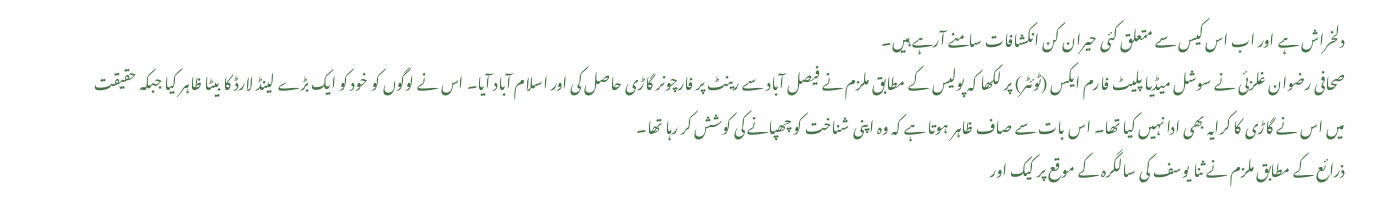دلخراش ہے اور اب اس کیس سے متعلق کئی حیران کن انکشافات سامنے آرہے ہیں۔
صحافی رضوان غلزئی نے سوشل میڈیا پلیٹ فارم ایکس (ٹوئٹر) پر لکھا کہ پولیس کے مطابق ملزم نے فیصل آباد سے رینٹ پر فارچونر گاڑی حاصل کی اور اسلام آباد آیا۔ اس نے لوگوں کو خود کو ایک بڑے لینڈ لارڈ کا بیٹا ظاہر کیا جبکہ حقیقت میں اس نے گاڑی کا کرایہ بھی ادا نہیں کیا تھا۔ اس بات سے صاف ظاہر ہوتا ہے کہ وہ اپنی شناخت کو چھپانے کی کوشش کر رہا تھا۔
ذرائع کے مطابق ملزم نے ثنا یوسف کی سالگرہ کے موقع پر کیک اور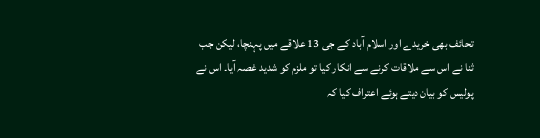تحائف بھی خریدے اور اسلام آباد کے جی 13 علاقے میں پہنچا، لیکن جب ثنا نے اس سے ملاقات کرنے سے انکار کیا تو ملزم کو شدید غصہ آیا۔ اس نے پولیس کو بیان دیتے ہوئے اعتراف کیا کہ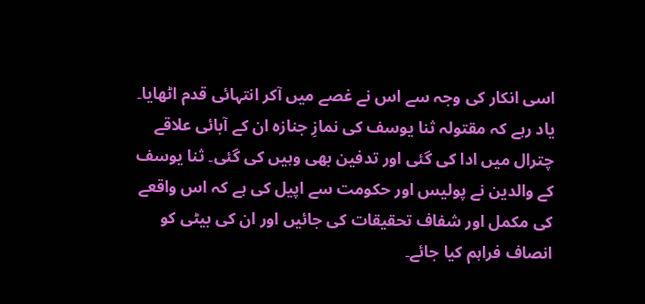اسی انکار کی وجہ سے اس نے غصے میں آکر انتہائی قدم اٹھایا۔
یاد رہے کہ مقتولہ ثنا یوسف کی نمازِ جنازہ ان کے آبائی علاقے چترال میں ادا کی گئی اور تدفین بھی وہیں کی گئی۔ ثنا یوسف کے والدین نے پولیس اور حکومت سے اپیل کی ہے کہ اس واقعے کی مکمل اور شفاف تحقیقات کی جائیں اور ان کی بیٹی کو انصاف فراہم کیا جائے۔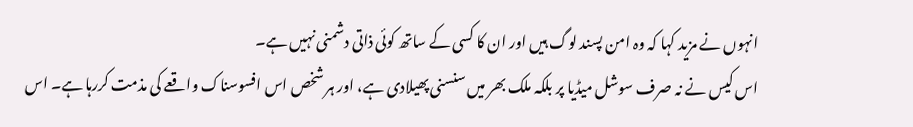انہوں نے مزید کہا کہ وہ امن پسند لوگ ہیں اور ان کا کسی کے ساتھ کوئی ذاتی دشمنی نہیں ہے۔
اس کیس نے نہ صرف سوشل میڈیا پر بلکہ ملک بھر میں سنسنی پھیلادی ہے، اور ہر شخص اس افسوسناک واقعے کی مذمت کررہا ہے۔ اس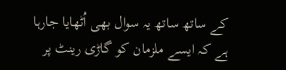کے ساتھ ساتھ یہ سوال بھی اُٹھایا جارہا ہے کہ ایسے ملزمان کو گاڑی رینٹ پر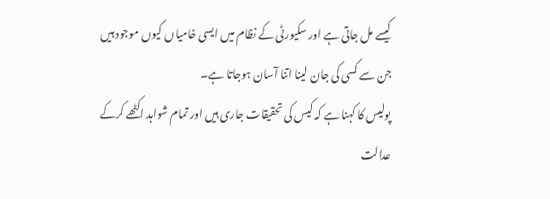کیسے مل جاتی ہے اور سکیورٹی کے نظام میں ایسی خامیاں کیوں موجود ہیں جن سے کسی کی جان لینا اتنا آسان ہوجاتا ہے۔
پولیس کا کہنا ہے کہ کیس کی تحقیقات جاری ہیں اور تمام شواہد اکٹھے کرکے عدالت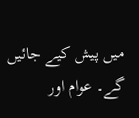میں پیش کیے جائیں گے۔ عوام اور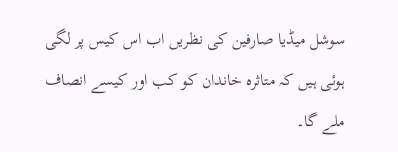سوشل میڈیا صارفین کی نظریں اب اس کیس پر لگی ہوئی ہیں کہ متاثرہ خاندان کو کب اور کیسے انصاف ملے گا۔